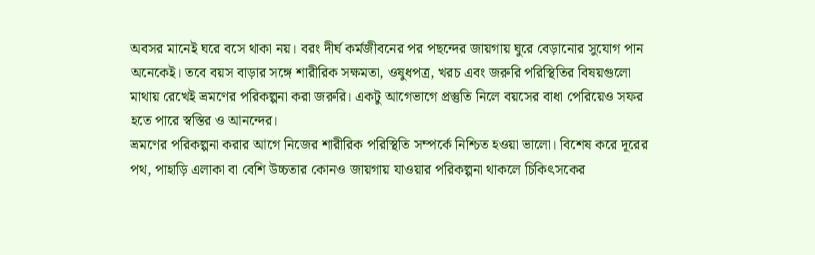অবসর মানেই ঘরে বসে থাকা নয়। বরং দীর্ঘ কর্মজীবনের পর পছন্দের জায়গায় ঘুরে বেড়ানোর সুযোগ পান অনেকেই। তবে বয়স বাড়ার সঙ্গে শারীরিক সক্ষমতা, ওষুধপত্র, খরচ এবং জরুরি পরিস্থিতির বিষয়গুলো মাথায় রেখেই ভ্রমণের পরিকল্পনা করা জরুরি। একটু আগেভাগে প্রস্তুতি নিলে বয়সের বাধা পেরিয়েও সফর হতে পারে স্বস্তির ও আনন্দের।
ভ্রমণের পরিকল্পনা করার আগে নিজের শারীরিক পরিস্থিতি সম্পর্কে নিশ্চিত হওয়া ভালো। বিশেষ করে দূরের পথ, পাহাড়ি এলাকা বা বেশি উচ্চতার কোনও জায়গায় যাওয়ার পরিকল্পনা থাকলে চিকিৎসকের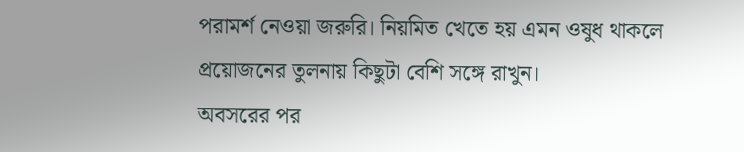পরামর্শ নেওয়া জরুরি। নিয়মিত খেতে হয় এমন ওষুধ থাকলে প্রয়োজনের তুলনায় কিছুটা বেশি সঙ্গে রাখুন।
অবসরের পর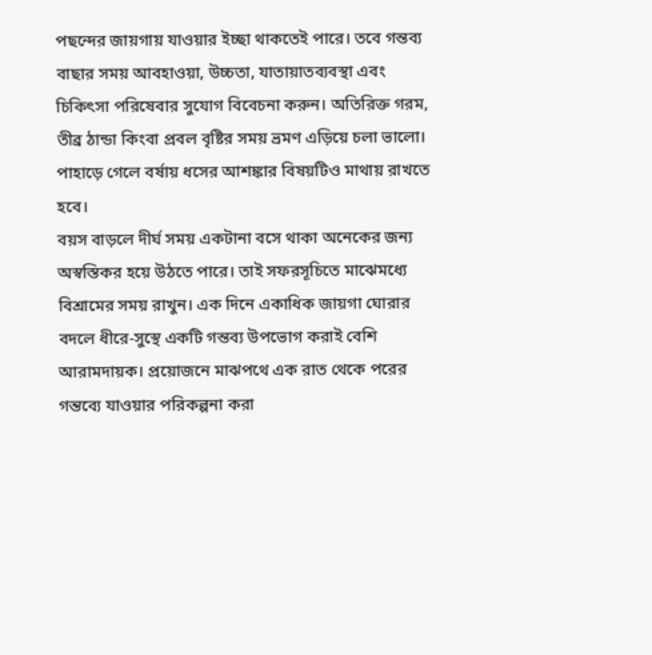পছন্দের জায়গায় যাওয়ার ইচ্ছা থাকতেই পারে। তবে গন্তব্য বাছার সময় আবহাওয়া, উচ্চতা, যাতায়াতব্যবস্থা এবং চিকিৎসা পরিষেবার সুযোগ বিবেচনা করুন। অতিরিক্ত গরম, তীব্র ঠান্ডা কিংবা প্রবল বৃষ্টির সময় ভ্রমণ এড়িয়ে চলা ভালো। পাহাড়ে গেলে বর্ষায় ধসের আশঙ্কার বিষয়টিও মাথায় রাখতে হবে।
বয়স বাড়লে দীর্ঘ সময় একটানা বসে থাকা অনেকের জন্য অস্বস্তিকর হয়ে উঠতে পারে। তাই সফরসূচিতে মাঝেমধ্যে বিশ্রামের সময় রাখুন। এক দিনে একাধিক জায়গা ঘোরার বদলে ধীরে-সুস্থে একটি গন্তব্য উপভোগ করাই বেশি আরামদায়ক। প্রয়োজনে মাঝপথে এক রাত থেকে পরের গন্তব্যে যাওয়ার পরিকল্পনা করা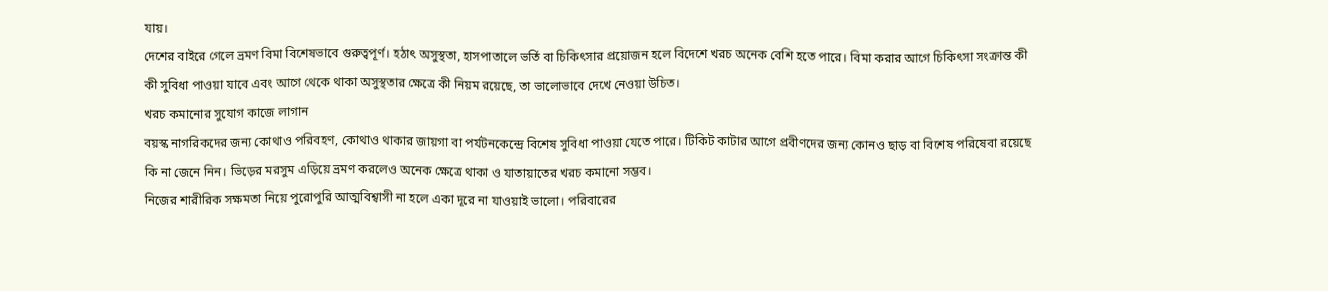যায়।
দেশের বাইরে গেলে ভ্রমণ বিমা বিশেষভাবে গুরুত্বপূর্ণ। হঠাৎ অসুস্থতা, হাসপাতালে ভর্তি বা চিকিৎসার প্রয়োজন হলে বিদেশে খরচ অনেক বেশি হতে পারে। বিমা করার আগে চিকিৎসা সংক্রান্ত কী কী সুবিধা পাওয়া যাবে এবং আগে থেকে থাকা অসুস্থতার ক্ষেত্রে কী নিয়ম রয়েছে, তা ভালোভাবে দেখে নেওয়া উচিত।
খরচ কমানোর সুযোগ কাজে লাগান
বয়স্ক নাগরিকদের জন্য কোথাও পরিবহণ, কোথাও থাকার জায়গা বা পর্যটনকেন্দ্রে বিশেষ সুবিধা পাওয়া যেতে পারে। টিকিট কাটার আগে প্রবীণদের জন্য কোনও ছাড় বা বিশেষ পরিষেবা রয়েছে কি না জেনে নিন। ভিড়ের মরসুম এড়িয়ে ভ্রমণ করলেও অনেক ক্ষেত্রে থাকা ও যাতায়াতের খরচ কমানো সম্ভব।
নিজের শারীরিক সক্ষমতা নিয়ে পুরোপুরি আত্মবিশ্বাসী না হলে একা দূরে না যাওয়াই ভালো। পরিবারের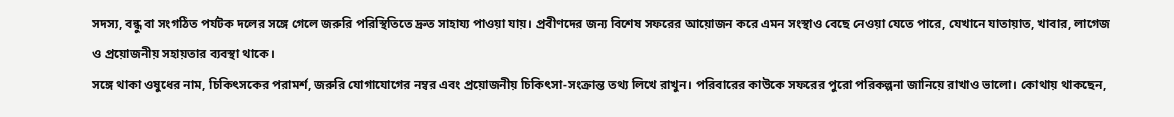সদস্য, বন্ধু বা সংগঠিত পর্যটক দলের সঙ্গে গেলে জরুরি পরিস্থিতিতে দ্রুত সাহায্য পাওয়া যায়। প্রবীণদের জন্য বিশেষ সফরের আয়োজন করে এমন সংস্থাও বেছে নেওয়া যেতে পারে, যেখানে যাতায়াত, খাবার, লাগেজ ও প্রয়োজনীয় সহায়তার ব্যবস্থা থাকে।
সঙ্গে থাকা ওষুধের নাম, চিকিৎসকের পরামর্শ, জরুরি যোগাযোগের নম্বর এবং প্রয়োজনীয় চিকিৎসা-সংক্রান্ত তথ্য লিখে রাখুন। পরিবারের কাউকে সফরের পুরো পরিকল্পনা জানিয়ে রাখাও ভালো। কোথায় থাকছেন,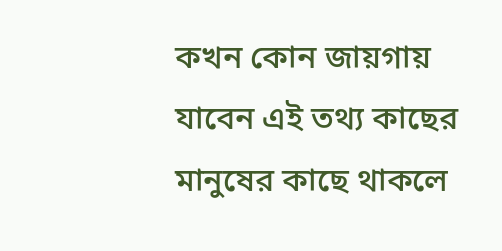কখন কোন জায়গায় যাবেন এই তথ্য কাছের মানুষের কাছে থাকলে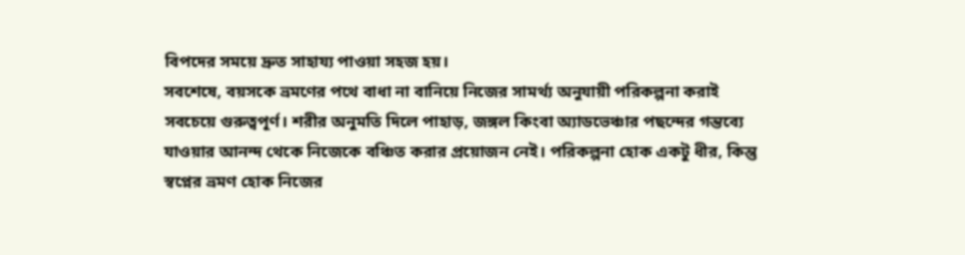বিপদের সময়ে দ্রুত সাহায্য পাওয়া সহজ হয়।
সবশেষে, বয়সকে ভ্রমণের পথে বাধা না বানিয়ে নিজের সামর্থ্য অনুযায়ী পরিকল্পনা করাই সবচেয়ে গুরুত্বপূর্ণ। শরীর অনুমতি দিলে পাহাড়, জঙ্গল কিংবা অ্যাডভেঞ্চার পছন্দের গন্তব্যে যাওয়ার আনন্দ থেকে নিজেকে বঞ্চিত করার প্রয়োজন নেই। পরিকল্পনা হোক একটু ধীর, কিন্তু স্বপ্নের ভ্রমণ হোক নিজের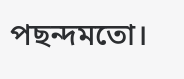পছন্দমতো।